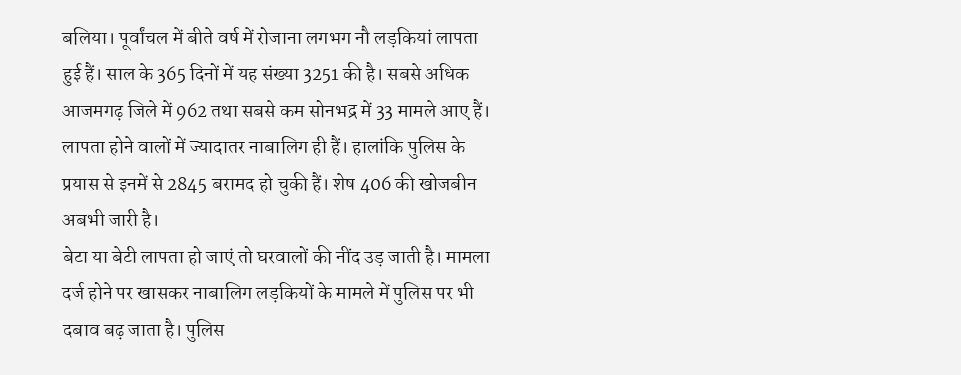बलिया। पूर्वांचल में बीते वर्ष में रोजाना लगभग नौ लड़कियां लापता हुई हैं। साल के 365 दिनों में यह संख्या 3251 की है। सबसे अधिक आजमगढ़ जिले में 962 तथा सबसे कम सोनभद्र में 33 मामले आए हैं। लापता होने वालों में ज्यादातर नाबालिग ही हैं। हालांकि पुलिस के प्रयास से इनमें से 2845 बरामद हो चुकी हैं। शेष 406 की खोजबीन अबभी जारी है।
बेटा या बेटी लापता हो जाएं तो घरवालों की नींद उड़ जाती है। मामला दर्ज होने पर खासकर नाबालिग लड़कियों के मामले में पुलिस पर भी दबाव बढ़ जाता है। पुलिस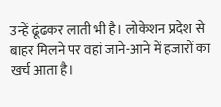उन्हें ढूंढकर लाती भी है। लोकेशन प्रदेश से बाहर मिलने पर वहां जाने-आने में हजारों का खर्च आता है।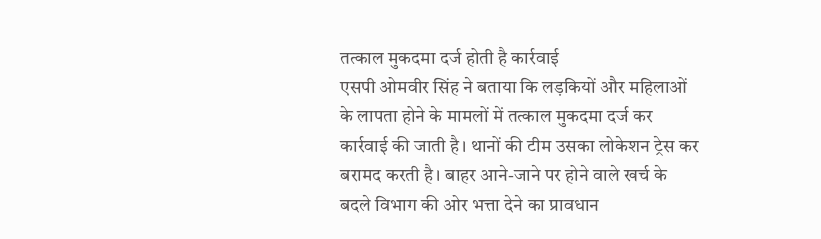तत्काल मुकदमा दर्ज होती है कार्रवाई
एसपी ओमवीर सिंह ने बताया कि लड़कियों और महिलाओं के लापता होने के मामलों में तत्काल मुकदमा दर्ज कर कार्रवाई की जाती है। थानों की टीम उसका लोकेशन ट्रेस कर बरामद करती है। बाहर आने-जाने पर होने वाले खर्च के बदले विभाग की ओर भत्ता देने का प्रावधान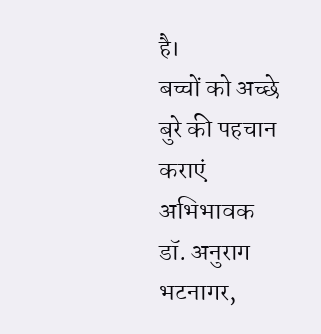है।
बच्चों को अच्छे बुरे की पहचान कराएं अभिभावक
डॉ. अनुराग भटनागर,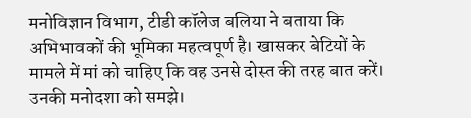मनोविज्ञान विभाग, टीडी कॉलेज बलिया ने बताया कि अभिभावकों की भूमिका महत्वपूर्ण है। खासकर बेटियों के मामले में मां को चाहिए कि वह उनसे दोस्त की तरह बात करें। उनकी मनोदशा को समझे।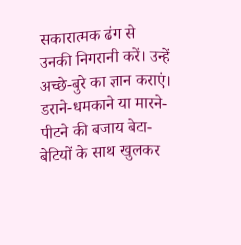सकारात्मक ढंग से उनकी निगरानी करें। उन्हें अच्छे-बुरे का ज्ञान कराएं। डराने-धमकाने या मारने-पीटने की बजाय बेटा-बेटियों के साथ खुलकर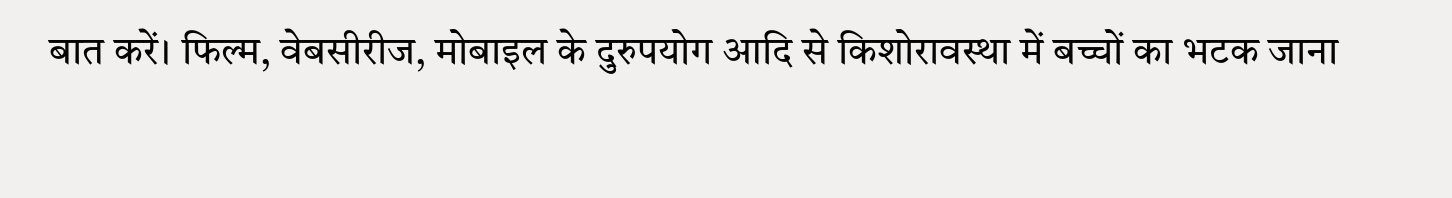बात करें। फिल्म, वेबसीरीज, मोबाइल के दुरुपयोग आदि से किशोरावस्था में बच्चों का भटक जाना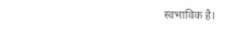स्वभाविक है।